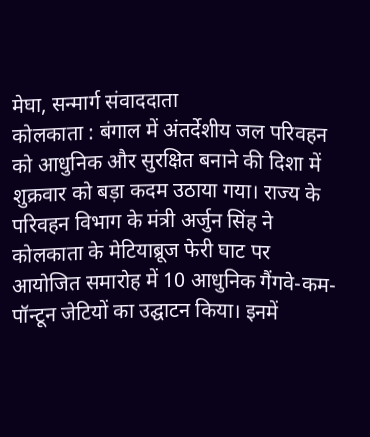मेघा, सन्मार्ग संवाददाता
कोलकाता : बंगाल में अंतर्देशीय जल परिवहन को आधुनिक और सुरक्षित बनाने की दिशा में शुक्रवार को बड़ा कदम उठाया गया। राज्य के परिवहन विभाग के मंत्री अर्जुन सिंह ने कोलकाता के मेटियाब्रूज फेरी घाट पर आयोजित समारोह में 10 आधुनिक गैंगवे-कम-पॉन्टून जेटियों का उद्घाटन किया। इनमें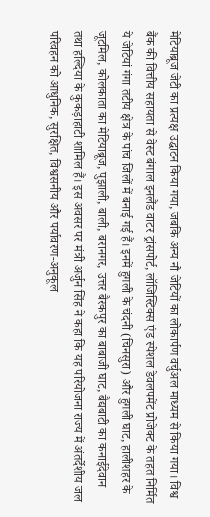मेटियाब्रूज जेटी का प्रत्यक्ष उद्घाटन किया गया, जबकि अन्य नौ जेटियों का लोकार्पण वर्चुअल माध्यम से किया गया। विश्व बैंक की वित्तीय सहायता से वेस्ट बंगाल इनलैंड वाटर ट्रांसपोर्ट, लॉजिस्टिक्स एंड स्पेशल डेवलपमेंट प्रोजेक्ट के तहत निर्मित ये जेटियां गंगा तटीय क्षेत्र के पांच जिलों में बनाई गई हैं। इनमें हुगली के चंदनी (चिनसुरा) और हुगली घाट, हालीशहर के जूटमिल, कोलकाता का मेटियाब्रूज, पुझाली, बाली, बरानगर, उत्तर बैरकपुर का बाबाजी घाट, बैद्यबाटी का कनाईदेवान तथा हल्दिया के कुकड़ाहाटी शामिल हैं। इस अवसर पर मंत्री अर्जुन सिंह ने कहा कि यह परियोजना राज्य में अंतर्देशीय जल परिवहन को आधुनिक, सुरक्षित, विश्वसनीय और पर्यावरण-अनुकूल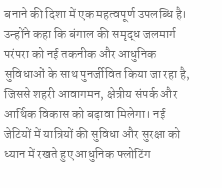बनाने की दिशा में एक महत्वपूर्ण उपलब्धि है। उन्होंने कहा कि बंगाल की समृद्ध जलमार्ग परंपरा को नई तकनीक और आधुनिक सुविधाओं के साथ पुनर्जीवित किया जा रहा है, जिससे शहरी आवागमन, क्षेत्रीय संपर्क और आर्थिक विकास को बढ़ावा मिलेगा। नई जेटियों में यात्रियों की सुविधा और सुरक्षा को ध्यान में रखते हुए आधुनिक फ्लोटिंग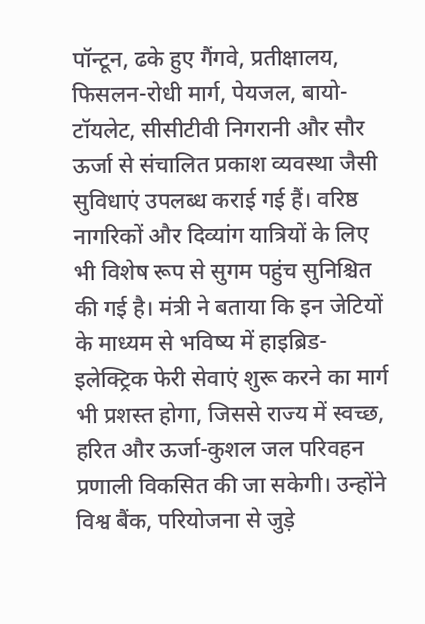पॉन्टून, ढके हुए गैंगवे, प्रतीक्षालय, फिसलन-रोधी मार्ग, पेयजल, बायो-टॉयलेट, सीसीटीवी निगरानी और सौर ऊर्जा से संचालित प्रकाश व्यवस्था जैसी सुविधाएं उपलब्ध कराई गई हैं। वरिष्ठ नागरिकों और दिव्यांग यात्रियों के लिए भी विशेष रूप से सुगम पहुंच सुनिश्चित की गई है। मंत्री ने बताया कि इन जेटियों के माध्यम से भविष्य में हाइब्रिड-इलेक्ट्रिक फेरी सेवाएं शुरू करने का मार्ग भी प्रशस्त होगा, जिससे राज्य में स्वच्छ, हरित और ऊर्जा-कुशल जल परिवहन प्रणाली विकसित की जा सकेगी। उन्होंने विश्व बैंक, परियोजना से जुड़े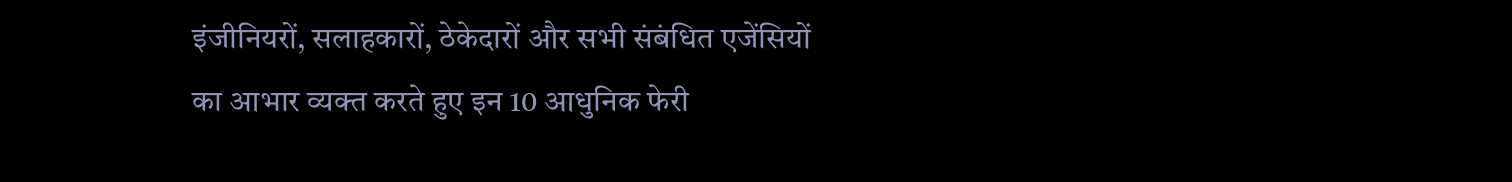इंजीनियरों, सलाहकारों, ठेकेदारों और सभी संबंधित एजेंसियों का आभार व्यक्त करते हुए इन 10 आधुनिक फेरी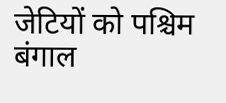जेटियों को पश्चिम बंगाल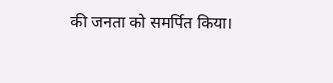की जनता को समर्पित किया।